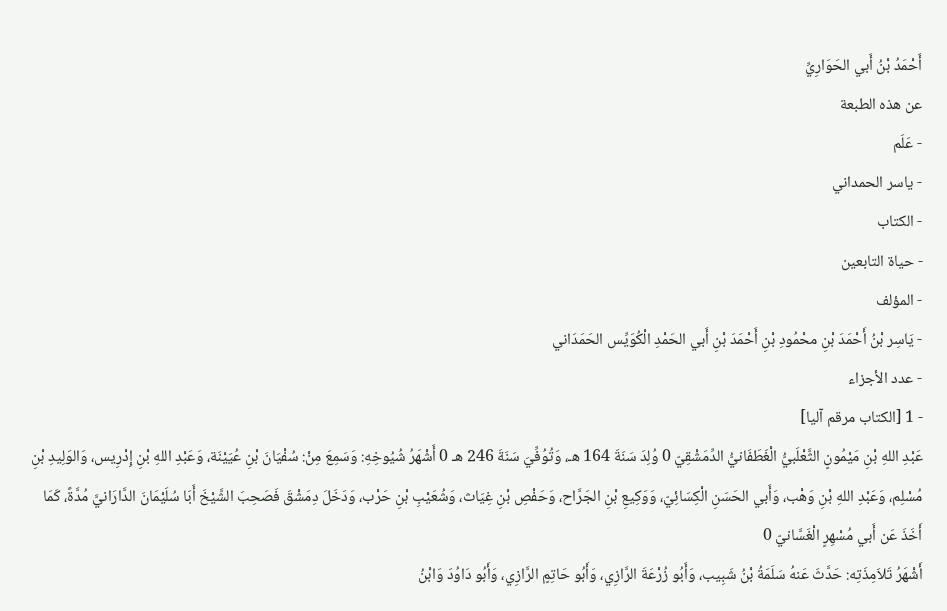أَحْمَدُ بْنُ أَبي الحَوَارِيِّ
عن هذه الطبعة
- عَلَم
- ياسر الحمداني
- الكتاب
- حياة التابعين
- المؤلف
- يَاسِر بْنُ أَحْمَدَ بْنِ محْمُودِ بْنِ أَحْمَدَ بْنِ أَبي الحَمْدِ الْكُوَيِّس الحَمَدَاني
- عدد الأجزاء
- 1 [الكتاب مرقم آليا]
عَبْدِ اللهِ بْنِ مَيْمُونٍ الثَّعْلَبيُّ الْغَطَفَانيُّ الدِّمَشْقِيّ 0 وُلِدَ سَنَةَ 164 هـ، وَتُوُفِّيَ سَنَةَ 246 هـ 0 أَشْهَرُ شُيُوخِهِ: وَسَمِعَ مِنْ: سُفْيَانَ بْنِ عُيَيْنَة، وَعَبْدِ اللهِ بْنِ إِدْرِيس، وَالوَلِيدِ بْنِ مُسْلِم، وَعَبْدِ اللهِ بْنِ وَهْب، وَأَبي الحَسَنِ الْكِسَائِيّ، وَوَكِيعِ بْنِ الجَرَّاح، وَحَفْصِ بْنِ غِيَاث، وَشُعَيْبِ بْنِ حَرْب، وَدَخَلَ دِمَشْقَ فَصَحِبَ الشَّيْخَ أَبَا سُلَيْمَانَ الدَّارَانيَّ مُدَّةً، كَمَا أَخَذَ عَن أَبي مُسْهِرٍ الْغَسَّانيّ 0
أَشْهَرُ تَلاَمِذَتِه: حَدَّثَ عَنهُ سَلَمَةُ بْنُ شَبِيب، وَأَبُو زُرْعَةَ الرَّازِي، وَأَبُو حَاتِمٍ الرَّازِي، وَأَبُو دَاوُدَ وَابْنُ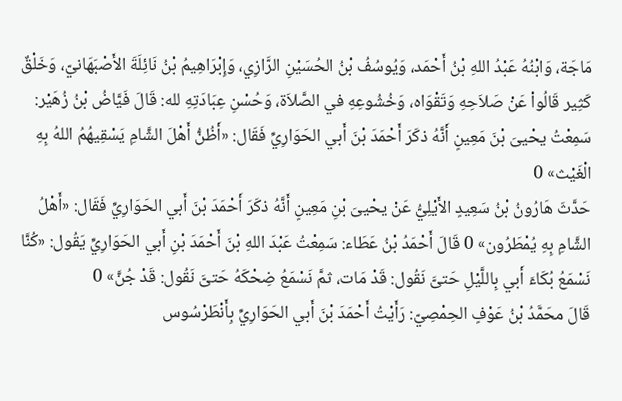مَاجَة، وَابْنُهُ عَبْدُ اللهِ بْنُ أَحْمَد، وَيُوسُفُ بْنُ الحُسَيْنِ الرَّازِي، وَإِبْرَاهِيمُ بْنُ نَائِلَةَ الأَصْبَهَانيّ، وَخَلْقٌ كَثِير قَالُواْ عَنْ صَلاَحِهِ وَتَقْوَاه، وَخُشُوعِهِ في الصَّلاَة، وَحُسْنِ عِبَادَتِهِ لله: قَالَ فَيَّاضُ بْنُ زُهَيْر: سَمِعْتُ يحْيىَ بْنَ مَعِينٍ أَنَّهُ ذكَرَ أَحْمَدَ بْنَ أَبي الحَوَارِيِّ فَقَال: «أَظُنُّ أَهْلَ الشَّامِ يَسْقِيهُمُ اللهُ بِهِ الْغَيْث» 0
حَدَّثَ هَارُونُ بْنُ سَعِيدٍ الأَيْلِيُّ عَنْ يحْيىَ بْنِ مَعِينٍ أَنَّهُ ذكَرَ أَحْمَدَ بْنَ أَبي الحَوَارِيِّ فَقَال: «أَهْلُ الشَّامِ بِهِ يُمْطَرُون» 0 قَالَ أَحْمَدُ بْنُ عَطَاء: سَمِعْتُ عَبْدَ اللهِ بْنَ أَحْمَدَ بْنِ أَبي الحَوَارِيِّ يَقُول: «كُنَّا نَسْمَعُ بُكَاءَ أَبي بِاللَّيْلِ حَتىَّ نَقُول: قَدْ مَات، ثمَّ نَسْمَعُ ضِحْكَهُ حَتىَّ نَقُول: قَدْ جُنَّ» 0
قَالَ محَمَّدُ بْنُ عَوْفٍ الحِمْصِيّ: رَأَيْتُ أَحْمَدَ بْنَ أَبي الحَوَارِيِّ بِأَنْطَرْسُوس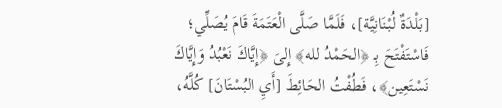[بَلْدَةٌ لُبْنَانِيَّة]، فَلَمَّا صَلَّى الْعَتَمَةَ قَامَ يُصَلِّي؛ فَاسْتَفْتَحَ بِـ ﴿الحَمْدُ لله﴾ إِلىَ ﴿إِيَّاكَ نَعْبُدُ وَإِيَّاكَ نَسْتَعِين﴾، فَطُفْتُ الحَائِطَ [أَيِ البُسْتَانَ] كُلَّهُ،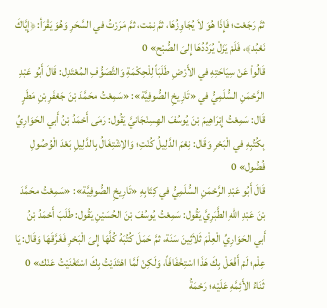ثمَّ رَجَعْت؛ فَإِذَا هُوَ لاَ يُجَاوِزُهَا، ثمَّ نِمْت، ثمَّ مَرَرْتُ في السَّحَرِ وَهُوَ يَقْرَأ: ﴿إِيَّاكَ نَعْبُد﴾، فَلَمْ يَزَلْ يُرَدِّدُهَا إِلىَ الصُّبْح» 0
قَالُواْ عَنْ سِيَاحَتِهِ في الأَرْضِ طَلَبَاً لِلْحِكْمَةِ وَالتَّصَوُّفِ المُعْتَدِل: قَالَ أَبُو عَبْدِ الرَّحْمَنِ السُّلَمِيُّ في «تَارِيخِ الصُّوفِيَّة»: «سَمِعْتُ محَمَّدَ بْنَ جَعْفَرِ بْنِ مَطَرٍ قَال: سَمِعْتُ إِبْرَاهِيمَ بْنَ يُوسُفَ الهِسِنْجَانيَّ يَقُول: رَمَى أَحْمَدُ بْنُ أَبي الحَوَارِيِّ بِكُتُبِهِ في الْبَحْرِ وَقَال: نِعْمَ الدَّلِيلُ كُنْتِ؛ وَالاِشْتِغَالُ بِالدَّلِيلِ بَعْدَ الْوُصُولِ فُضُول» 0
قَالَ أَبُو عَبْدِ الرَّحْمَنِ السُّلَمِيُّ في كِتَابِهِ «تَارِيخِ الصُّوفِيَّة»: «سَمِعْتُ محَمَّدَ بْنَ عَبْدِ اللهِ الطَّبَرِيَّ يَقُول: سَمِعْتُ يُوسُفَ بْنَ الحُسَيْنِ يَقُول: طَلَبَ أَحْمَدُ بْنُ أَبي الحَوَارِيِّ الْعِلْمَ ثَلاَثِينَ سَنَة، ثمَّ حَمَلَ كُتُبَهُ كُلَّهَا إِلىَ الْبَحْرِ فَغَرَّقَهَا وَقَال: يَا عِلْم؛ لَمْ أَفْعَلْ بِكَ هَذَا اسْتِخْفَافَاً، وَلَكِنْ لَمَّا اهْتَدَيْتُ بِكَ اسْتَغْنَيْتُ عَنْك» 0
ثَنَاءُ الأَئِمَّهِ عَلَيْه؛ رَحْمَةُ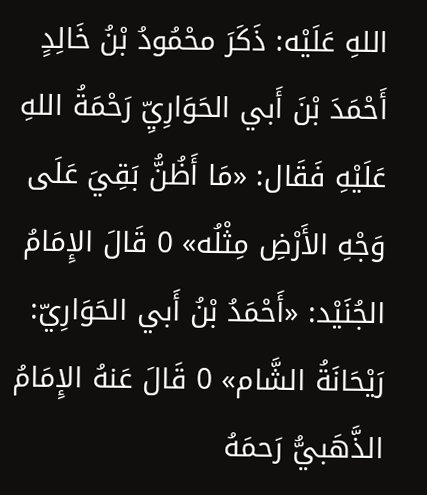اللهِ عَلَيْه: ذَكَرَ محْمُودُ بْنُ خَالِدٍ أَحْمَدَ بْنَ أَبي الحَوَارِيِّ رَحْمَةُ اللهِ عَلَيْهِ فَقَال: «مَا أَظُنُّ بَقِيَ عَلَى وَجْهِ الأَرْضِ مِثْلُه» 0 قَالَ الإِمَامُ الجُنَيْد: «أَحْمَدُ بْنُ أَبي الحَوَارِيّ: رَيْحَانَةُ الشَّام» 0 قَالَ عَنهُ الإِمَامُ الذَّهَبيُّ رَحمَهُ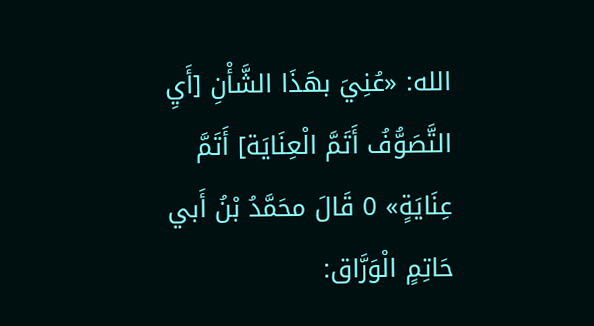الله: «عُنِيَ بهَذَا الشَّأْنِ [أَيِ التَّصَوُّفُ أَتَمَّ الْعِنَايَة] أَتَمَّ عِنَايَةٍ» 0 قَالَ محَمَّدُ بْنُ أَبي حَاتِمٍ الْوَرَّاق: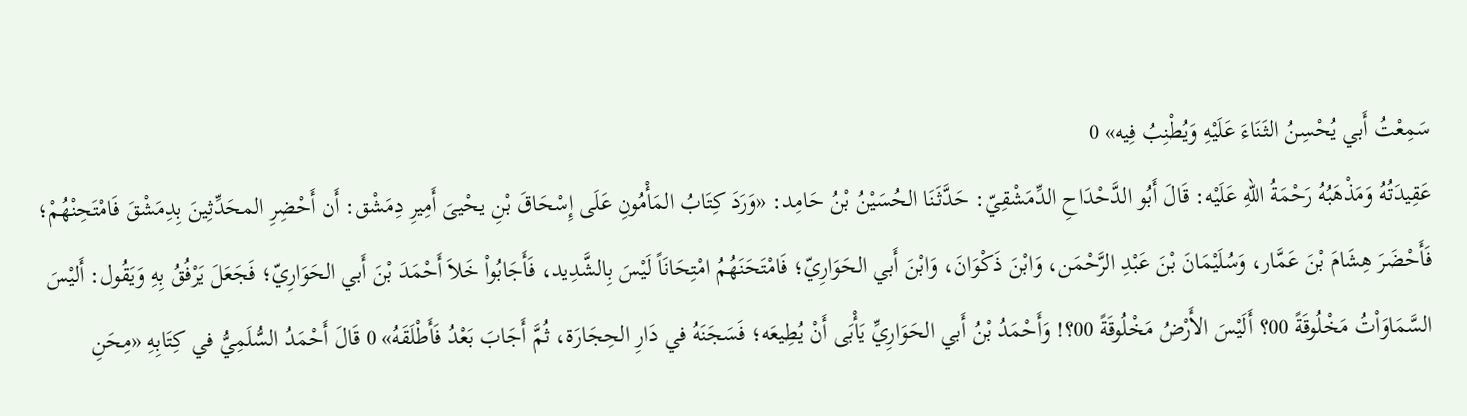سَمِعْتُ أَبي يُحْسِنُ الثَنَاءَ عَلَيْهِ وَيُطْنِبُ فِيه» 0
عَقِيدَتُهُ وَمَذْهَبُهُ رَحْمَةُ اللهِ عَلَيْه: قَالَ أَبُو الدَّحْدَاحِ الدِّمَشْقِيّ: حَدَّثَنَا الحُسَيْنُ بْنُ حَامِد: «وَرَدَ كِتَابُ المَأْمُونِ عَلَى إِسْحَاقَ بْنِ يحْيىَ أَمِيرِ دِمَشْق: أَن أَحْضِرِ المحَدِّثِينَ بِدِمَشْقَ فَامْتَحِنْهُمْ؛ فَأَحْضَرَ هِشَامَ بْنَ عَمَّار، وَسُلَيْمَانَ بْنَ عَبْدِ الرَّحْمَن، وَابْنَ ذَكْوَانَ، وَابْنَ أَبي الحَوَارِيّ؛ فَامْتَحَنَهُمُ امْتِحَانَاً لَيْسَ بِالشَّدِيد، فَأَجَابُواْ خَلاَ أَحْمَدَ بْنَ أَبي الحَوَارِيّ؛ فَجَعَلَ يَرْفُقُ بِهِ وَيَقُول: أَليْسَ السَّمَاوَاْتُ مَخْلُوقَةً 00؟ أَلَيْسَ الأَرْضُ مَخْلُوقَةً 00؟! وَأَحْمَدُ بْنُ أَبي الحَوَارِيِّ يَأْبَى أَنْ يُطِيعَه؛ فَسَجَنَهُ في دَارِ الحِجَارَة، ثُمَّ أَجَابَ بَعْدُ فَأَطْلَقَهُ» 0 قَالَ أَحْمَدُ السُّلَمِيُّ في كِتَابِهِ «مِحَنِ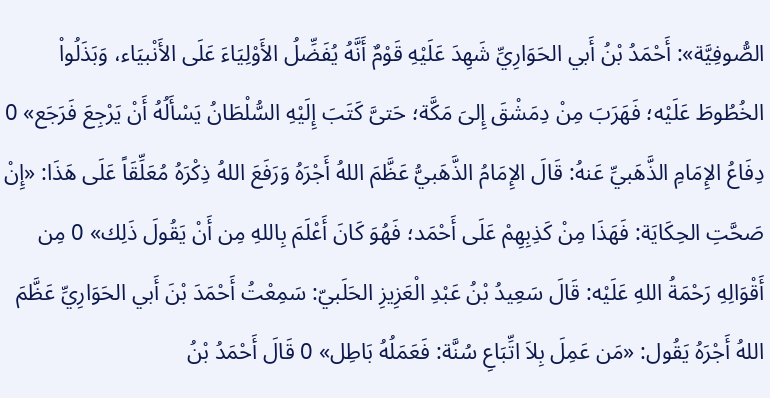الصُّوفِيَّة»: أَحْمَدُ بْنُ أَبي الحَوَارِيِّ شَهِدَ عَلَيْهِ قَوْمٌ أَنَّهُ يُفَضِّلُ الأَوْلِيَاءَ عَلَى الأَنْبيَاء، وَبَذَلُواْ الخُطُوطَ عَلَيْه؛ فَهَرَبَ مِنْ دِمَشْقَ إِلىَ مَكَّة؛ حَتىَّ كَتَبَ إِلَيْهِ السُّلْطَانُ يَسْأَلُهُ أَنْ يَرْجِعَ فَرَجَع» 0
دِفَاعُ الإِمَامِ الذَّهَبيِّ عَنهُ: قَالَ الإِمَامُ الذَّهَبيُّ عَظَّمَ اللهُ أَجْرَهُ وَرَفَعَ اللهُ ذِكْرَهُ مُعَلِّقَاً عَلَى هَذَا: «إِنْ صَحَّتِ الحِكَايَة: فَهَذَا مِنْ كَذِبِهِمْ عَلَى أَحْمَد؛ فَهُوَ كَانَ أَعْلَمَ بِاللهِ مِن أَنْ يَقُولَ ذَلِك» 0 مِن أَقْوَالِهِ رَحْمَةُ اللهِ عَلَيْه: قَالَ سَعِيدُ بْنُ عَبْدِ الْعَزِيزِ الحَلَبيّ: سَمِعْتُ أَحْمَدَ بْنَ أَبي الحَوَارِيِّ عَظَّمَ اللهُ أَجْرَهُ يَقُول: «مَن عَمِلَ بِلاَ اتِّبَاعِ سُنَّة: فَعَمَلُهُ بَاطِل» 0 قَالَ أَحْمَدُ بْنُ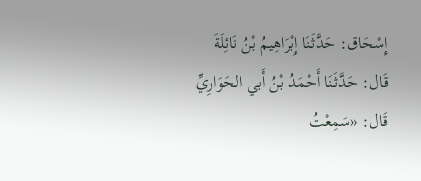إِسْحَاق: حَدَّثَنَا إِبْرَاهِيمُ بْنُ نَائِلَةَ قَال: حَدَّثَنَا أَحْمَدُ بْنُ أَبي الحَوَارِيِّ قَال: «سَمِعْتُ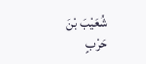شُعَيْبَ بْنَ حَرْبٍ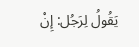يَقُولُ لِرَجُل: إِنْ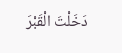دَخَلْتَ الْقَبْرَ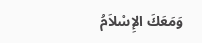وَمَعَكَ الإِسْلاَمُ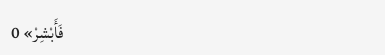فَأَبْشِرْ» 0